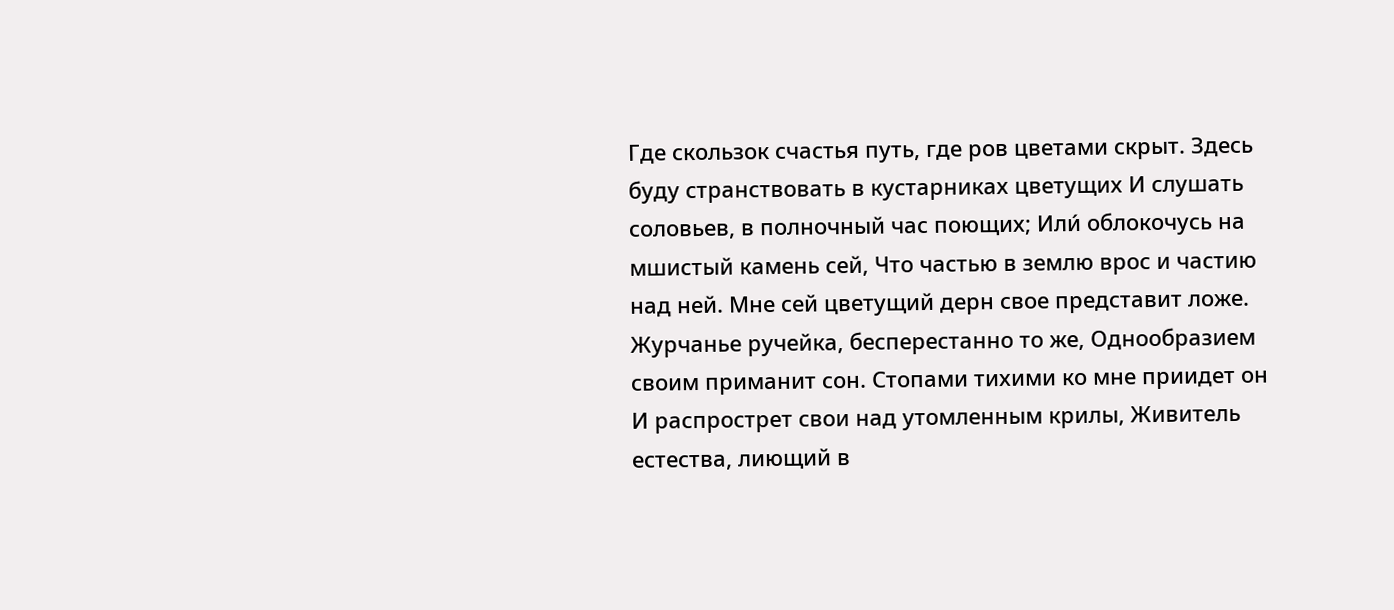Где скользок счастья путь, где ров цветами скрыт. Здесь буду странствовать в кустарниках цветущих И слушать соловьев, в полночный час поющих; Или́ облокочусь на мшистый камень сей, Что частью в землю врос и частию над ней. Мне сей цветущий дерн свое представит ложе. Журчанье ручейка, бесперестанно то же, Однообразием своим приманит сон. Стопами тихими ко мне приидет он И распрострет свои над утомленным крилы, Живитель естества, лиющий в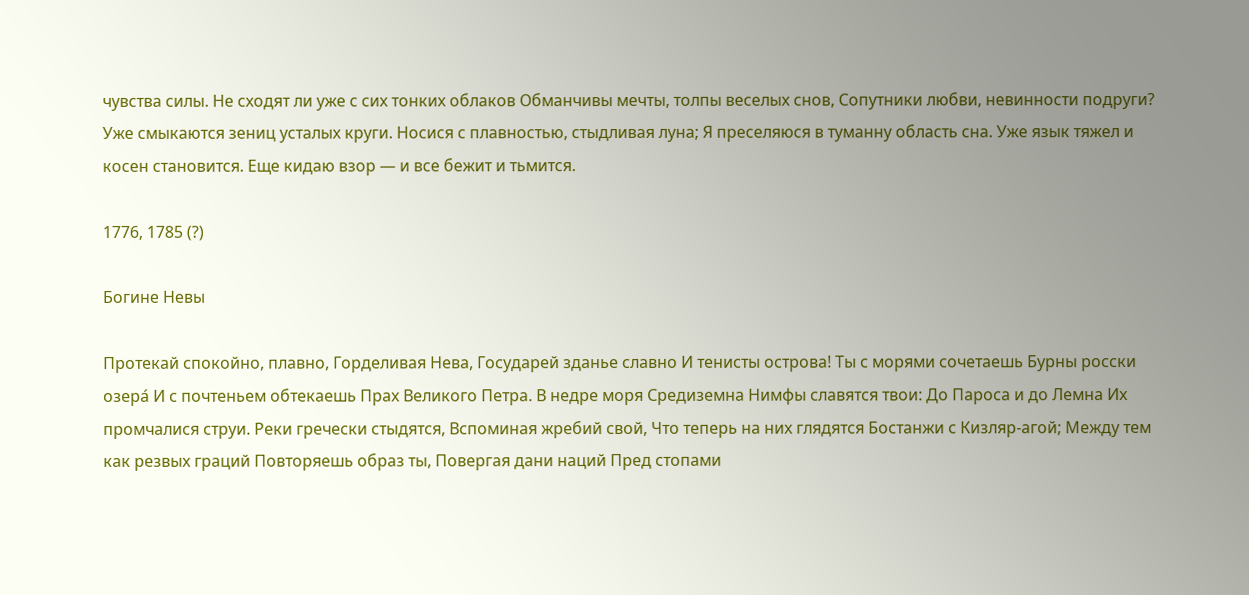чувства силы. Не сходят ли уже с сих тонких облаков Обманчивы мечты, толпы веселых снов, Сопутники любви, невинности подруги? Уже смыкаются зениц усталых круги. Носися с плавностью, стыдливая луна; Я преселяюся в туманну область сна. Уже язык тяжел и косен становится. Еще кидаю взор — и все бежит и тьмится.

1776, 1785 (?)

Богине Невы

Протекай спокойно, плавно, Горделивая Нева, Государей зданье славно И тенисты острова! Ты с морями сочетаешь Бурны росски озера́ И с почтеньем обтекаешь Прах Великого Петра. В недре моря Средиземна Нимфы славятся твои: До Пароса и до Лемна Их промчалися струи. Реки гречески стыдятся, Вспоминая жребий свой, Что теперь на них глядятся Бостанжи с Кизляр-агой; Между тем как резвых граций Повторяешь образ ты, Повергая дани наций Пред стопами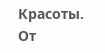Красоты. От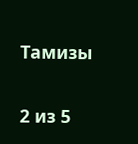Тамизы


2 из 5